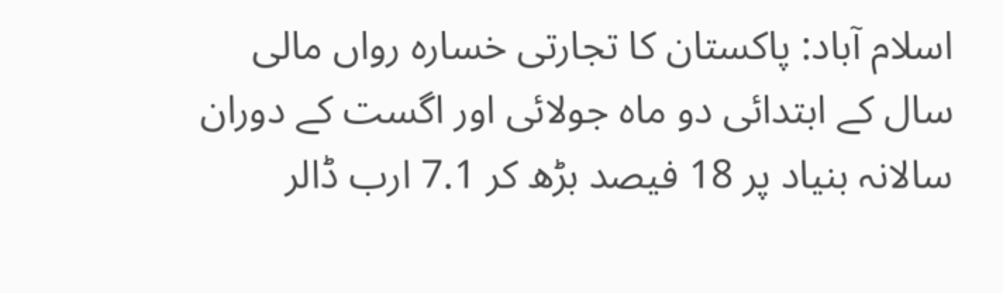اسلام آباد: پاکستان کا تجارتی خسارہ رواں مالی سال کے ابتدائی دو ماہ جولائی اور اگست کے دوران سالانہ بنیاد پر 18 فیصد بڑھ کر 7.1 ارب ڈالر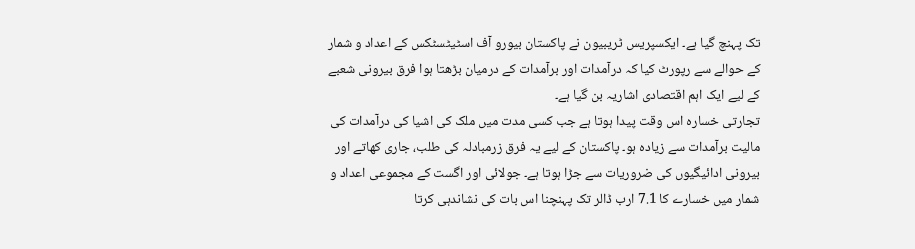تک پہنچ گیا ہے۔ ایکسپریس ٹریبیون نے پاکستان بیورو آف اسٹیٹسٹکس کے اعداد و شمار کے حوالے سے رپورٹ کیا کہ درآمدات اور برآمدات کے درمیان بڑھتا ہوا فرق بیرونی شعبے کے لیے ایک اہم اقتصادی اشاریہ بن گیا ہے۔
تجارتی خسارہ اس وقت پیدا ہوتا ہے جب کسی مدت میں ملک کی اشیا کی درآمدات کی مالیت برآمدات سے زیادہ ہو۔ پاکستان کے لیے یہ فرق زرمبادلہ کی طلب، جاری کھاتے اور بیرونی ادائیگیوں کی ضروریات سے جڑا ہوتا ہے۔ جولائی اور اگست کے مجموعی اعداد و شمار میں خسارے کا 7.1 ارب ڈالر تک پہنچنا اس بات کی نشاندہی کرتا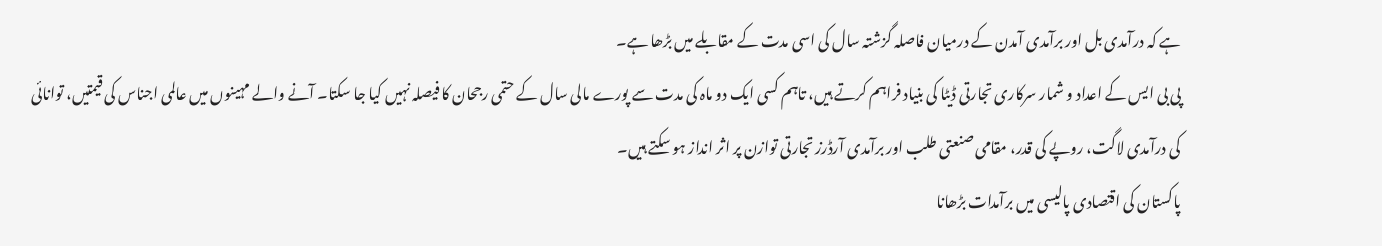ہے کہ درآمدی بل اور برآمدی آمدن کے درمیان فاصلہ گزشتہ سال کی اسی مدت کے مقابلے میں بڑھا ہے۔
پی بی ایس کے اعداد و شمار سرکاری تجارتی ڈیٹا کی بنیاد فراہم کرتے ہیں، تاہم کسی ایک دو ماہ کی مدت سے پورے مالی سال کے حتمی رجحان کا فیصلہ نہیں کیا جا سکتا۔ آنے والے مہینوں میں عالمی اجناس کی قیمتیں، توانائی کی درآمدی لاگت، روپے کی قدر، مقامی صنعتی طلب اور برآمدی آرڈرز تجارتی توازن پر اثر انداز ہو سکتے ہیں۔
پاکستان کی اقتصادی پالیسی میں برآمدات بڑھانا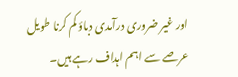اور غیر ضروری درآمدی دباؤ کم کرنا طویل عرصے سے اہم اہداف رہے ہیں۔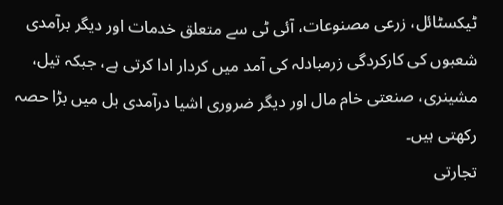ٹیکسٹائل، زرعی مصنوعات، آئی ٹی سے متعلق خدمات اور دیگر برآمدی شعبوں کی کارکردگی زرمبادلہ کی آمد میں کردار ادا کرتی ہے، جبکہ تیل، مشینری، صنعتی خام مال اور دیگر ضروری اشیا درآمدی بل میں بڑا حصہ رکھتی ہیں۔
تجارتی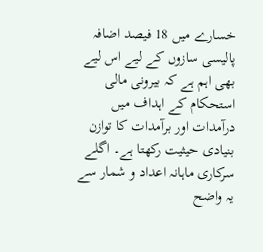خسارے میں 18 فیصد اضافہ پالیسی سازوں کے لیے اس لیے بھی اہم ہے کہ بیرونی مالی استحکام کے اہداف میں درآمدات اور برآمدات کا توازن بنیادی حیثیت رکھتا ہے۔ اگلے سرکاری ماہانہ اعداد و شمار سے یہ واضح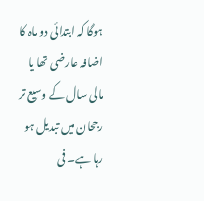ہوگا کہ ابتدائی دو ماہ کا اضافہ عارضی تھا یا مالی سال کے وسیع تر رجحان میں تبدیل ہو رہا ہے۔ فی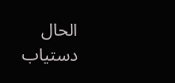الحال دستیاب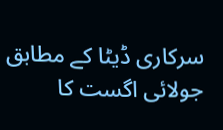سرکاری ڈیٹا کے مطابق جولائی اگست کا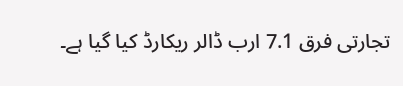تجارتی فرق 7.1 ارب ڈالر ریکارڈ کیا گیا ہے۔